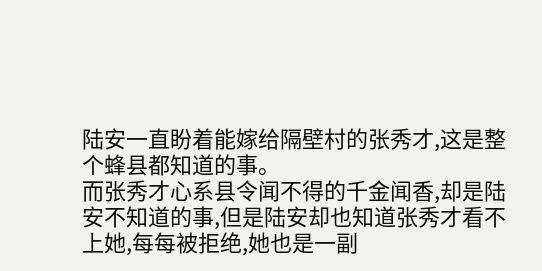陆安一直盼着能嫁给隔壁村的张秀才,这是整个蜂县都知道的事。
而张秀才心系县令闻不得的千金闻香,却是陆安不知道的事,但是陆安却也知道张秀才看不上她,每每被拒绝,她也是一副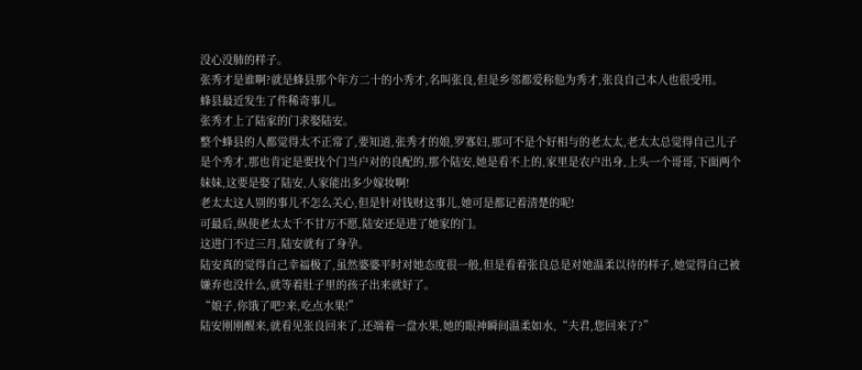没心没肺的样子。
张秀才是谁啊?就是蜂县那个年方二十的小秀才,名叫张良,但是乡邻都爱称他为秀才,张良自己本人也很受用。
蜂县最近发生了件稀奇事儿。
张秀才上了陆家的门求娶陆安。
整个蜂县的人都觉得太不正常了,要知道,张秀才的娘,罗寡妇,那可不是个好相与的老太太,老太太总觉得自己儿子是个秀才,那也肯定是要找个门当户对的良配的,那个陆安,她是看不上的,家里是农户出身,上头一个哥哥,下面两个妹妹,这要是娶了陆安,人家能出多少嫁妆啊!
老太太这人别的事儿不怎么关心,但是针对钱财这事儿,她可是都记着清楚的呢!
可最后,纵使老太太千不甘万不愿,陆安还是进了她家的门。
这进门不过三月,陆安就有了身孕。
陆安真的觉得自己幸福极了,虽然婆婆平时对她态度很一般,但是看着张良总是对她温柔以待的样子,她觉得自己被嫌弃也没什么,就等着肚子里的孩子出来就好了。
“娘子,你饿了吧?来,吃点水果!”
陆安刚刚醒来,就看见张良回来了,还端着一盘水果,她的眼神瞬间温柔如水,“夫君,您回来了?”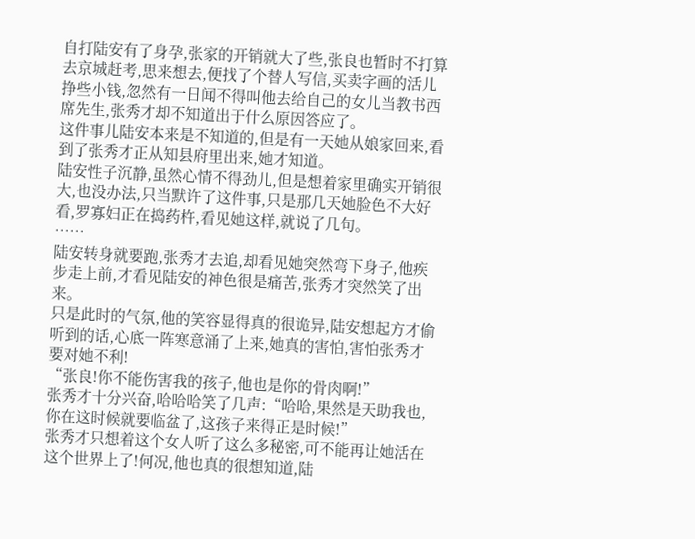自打陆安有了身孕,张家的开销就大了些,张良也暂时不打算去京城赶考,思来想去,便找了个替人写信,买卖字画的活儿挣些小钱,忽然有一日闻不得叫他去给自己的女儿当教书西席先生,张秀才却不知道出于什么原因答应了。
这件事儿陆安本来是不知道的,但是有一天她从娘家回来,看到了张秀才正从知县府里出来,她才知道。
陆安性子沉静,虽然心情不得劲儿,但是想着家里确实开销很大,也没办法,只当默许了这件事,只是那几天她脸色不大好看,罗寡妇正在捣药杵,看见她这样,就说了几句。
……
陆安转身就要跑,张秀才去追,却看见她突然弯下身子,他疾步走上前,才看见陆安的神色很是痛苦,张秀才突然笑了出来。
只是此时的气氛,他的笑容显得真的很诡异,陆安想起方才偷听到的话,心底一阵寒意涌了上来,她真的害怕,害怕张秀才要对她不利!
“张良!你不能伤害我的孩子,他也是你的骨肉啊!”
张秀才十分兴奋,哈哈哈笑了几声:“哈哈,果然是天助我也,你在这时候就要临盆了,这孩子来得正是时候!”
张秀才只想着这个女人听了这么多秘密,可不能再让她活在这个世界上了!何况,他也真的很想知道,陆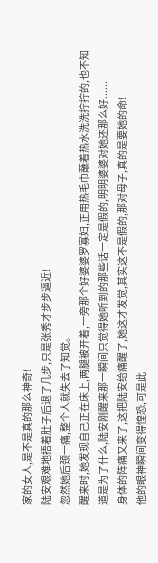家的女人,是不是真的那么神奇!
陆安艰难地捂着肚子后退了几步,只是张秀才步步逼近!
忽然她后颈一痛,整个人就失去了知觉。
醒来时,她发现自己正在床上,两腿被开着,一旁那个好婆婆罗寡妇,正用热毛巾蘸着热水洗洗拧拧的,也不知道是为了什么,陆安刚醒来那一瞬间只觉得她听到的那些话一定是假的,明明婆婆对她还那么好......
身体的阵痛又来了,这把陆安给痛醒了,她这才发觉,其实这不是假的,那对母子,真的是要她的命!
他的眼神瞬间变得惶恐,可是此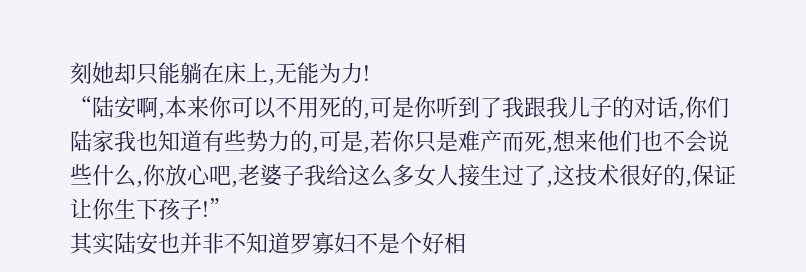刻她却只能躺在床上,无能为力!
“陆安啊,本来你可以不用死的,可是你听到了我跟我儿子的对话,你们陆家我也知道有些势力的,可是,若你只是难产而死,想来他们也不会说些什么,你放心吧,老婆子我给这么多女人接生过了,这技术很好的,保证让你生下孩子!”
其实陆安也并非不知道罗寡妇不是个好相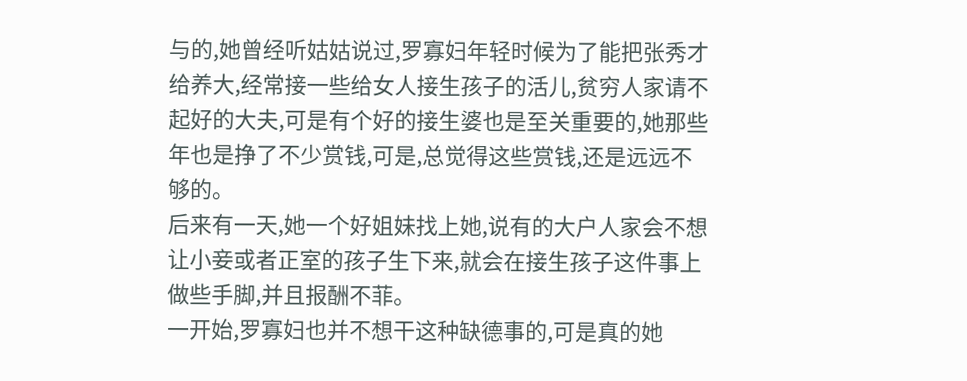与的,她曾经听姑姑说过,罗寡妇年轻时候为了能把张秀才给养大,经常接一些给女人接生孩子的活儿,贫穷人家请不起好的大夫,可是有个好的接生婆也是至关重要的,她那些年也是挣了不少赏钱,可是,总觉得这些赏钱,还是远远不够的。
后来有一天,她一个好姐妹找上她,说有的大户人家会不想让小妾或者正室的孩子生下来,就会在接生孩子这件事上做些手脚,并且报酬不菲。
一开始,罗寡妇也并不想干这种缺德事的,可是真的她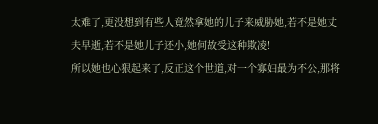太难了,更没想到有些人竟然拿她的儿子来威胁她,若不是她丈夫早逝,若不是她儿子还小,她何故受这种欺凌!
所以她也心狠起来了,反正这个世道,对一个寡妇最为不公,那将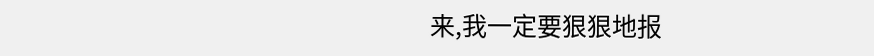来,我一定要狠狠地报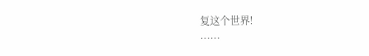复这个世界!
……